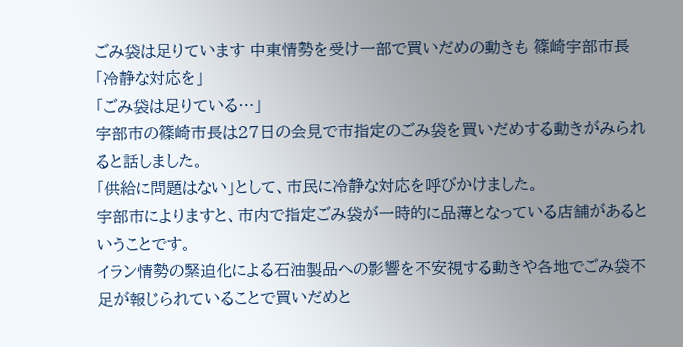ごみ袋は足りています 中東情勢を受け一部で買いだめの動きも 篠崎宇部市長「冷静な対応を」
「ごみ袋は足りている…」
宇部市の篠崎市長は27日の会見で市指定のごみ袋を買いだめする動きがみられると話しました。
「供給に問題はない」として、市民に冷静な対応を呼びかけました。
宇部市によりますと、市内で指定ごみ袋が一時的に品薄となっている店舗があるということです。
イラン情勢の緊迫化による石油製品への影響を不安視する動きや各地でごみ袋不足が報じられていることで買いだめと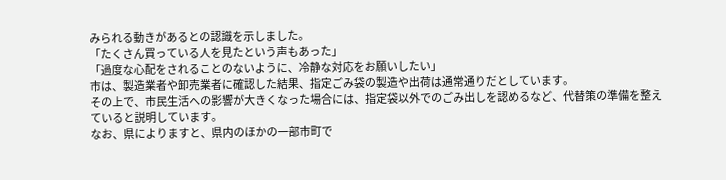みられる動きがあるとの認識を示しました。
「たくさん買っている人を見たという声もあった」
「過度な心配をされることのないように、冷静な対応をお願いしたい」
市は、製造業者や卸売業者に確認した結果、指定ごみ袋の製造や出荷は通常通りだとしています。
その上で、市民生活への影響が大きくなった場合には、指定袋以外でのごみ出しを認めるなど、代替策の準備を整えていると説明しています。
なお、県によりますと、県内のほかの一部市町で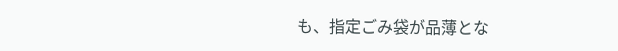も、指定ごみ袋が品薄とな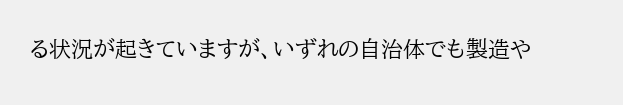る状況が起きていますが、いずれの自治体でも製造や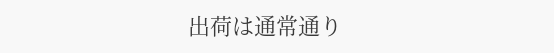出荷は通常通り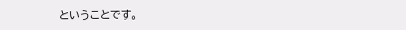ということです。